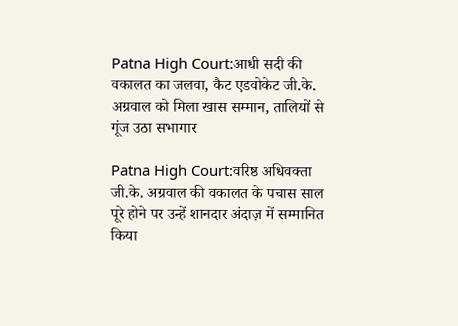Patna High Court:आधी सदी की वकालत का जलवा, कैट एडवोकेट जी.के. अग्रवाल को मिला खास सम्मान, तालियों से गूंज उठा सभागार

Patna High Court:वरिष्ठ अधिवक्ता जी.के. अग्रवाल की वकालत के पचास साल पूरे होने पर उन्हें शानदार अंदाज़ में सम्मानित किया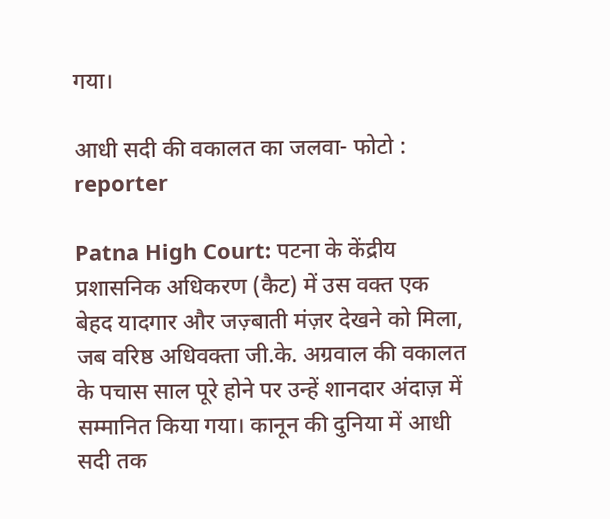गया।

आधी सदी की वकालत का जलवा- फोटो : reporter

Patna High Court: पटना के केंद्रीय प्रशासनिक अधिकरण (कैट) में उस वक्त एक बेहद यादगार और जज़्बाती मंज़र देखने को मिला, जब वरिष्ठ अधिवक्ता जी.के. अग्रवाल की वकालत के पचास साल पूरे होने पर उन्हें शानदार अंदाज़ में सम्मानित किया गया। कानून की दुनिया में आधी सदी तक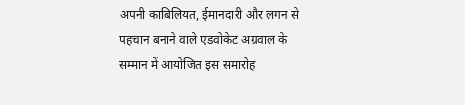अपनी काबिलियत, ईमानदारी और लगन से पहचान बनाने वाले एडवोकेट अग्रवाल के सम्मान में आयोजित इस समारोह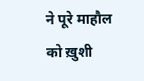ने पूरे माहौल को ख़ुशी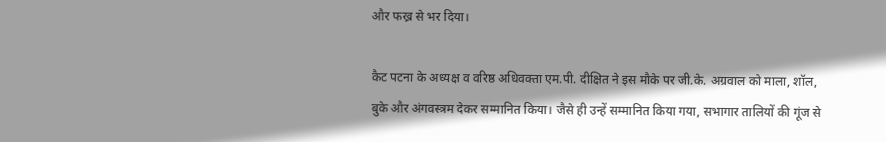और फख्र से भर दिया।

कैट पटना के अध्यक्ष व वरिष्ठ अधिवक्ता एम.पी. दीक्षित ने इस मौके पर जी.के. अग्रवाल को माला, शॉल, बुके और अंगवस्त्रम देकर सम्मानित किया। जैसे ही उन्हें सम्मानित किया गया, सभागार तालियों की गूंज से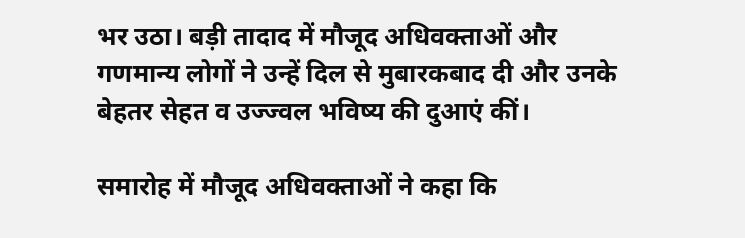भर उठा। बड़ी तादाद में मौजूद अधिवक्ताओं और गणमान्य लोगों ने उन्हें दिल से मुबारकबाद दी और उनके बेहतर सेहत व उज्ज्वल भविष्य की दुआएं कीं।

समारोह में मौजूद अधिवक्ताओं ने कहा कि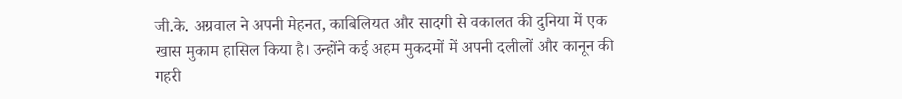जी.के. अग्रवाल ने अपनी मेहनत, काबिलियत और सादगी से वकालत की दुनिया में एक खास मुकाम हासिल किया है। उन्होंने कई अहम मुकदमों में अपनी दलीलों और कानून की गहरी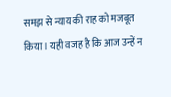समझ से न्याय की राह को मजबूत किया। यही वजह है कि आज उन्हें न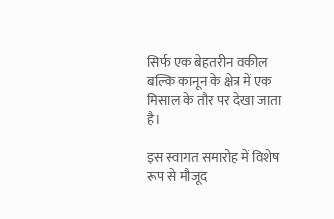सिर्फ एक बेहतरीन वकील बल्कि कानून के क्षेत्र में एक मिसाल के तौर पर देखा जाता है।

इस स्वागत समारोह में विशेष रूप से मौजूद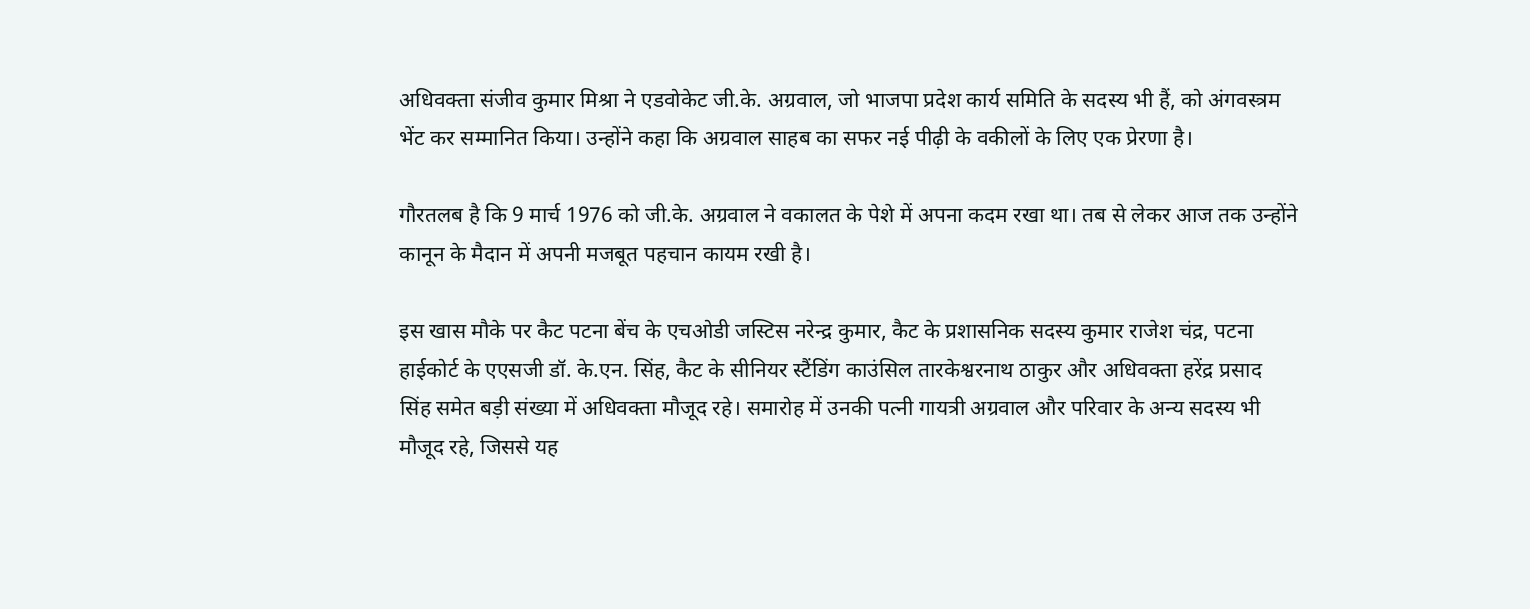अधिवक्ता संजीव कुमार मिश्रा ने एडवोकेट जी.के. अग्रवाल, जो भाजपा प्रदेश कार्य समिति के सदस्य भी हैं, को अंगवस्त्रम भेंट कर सम्मानित किया। उन्होंने कहा कि अग्रवाल साहब का सफर नई पीढ़ी के वकीलों के लिए एक प्रेरणा है।

गौरतलब है कि 9 मार्च 1976 को जी.के. अग्रवाल ने वकालत के पेशे में अपना कदम रखा था। तब से लेकर आज तक उन्होंने कानून के मैदान में अपनी मजबूत पहचान कायम रखी है।

इस खास मौके पर कैट पटना बेंच के एचओडी जस्टिस नरेन्द्र कुमार, कैट के प्रशासनिक सदस्य कुमार राजेश चंद्र, पटना हाईकोर्ट के एएसजी डॉ. के.एन. सिंह, कैट के सीनियर स्टैंडिंग काउंसिल तारकेश्वरनाथ ठाकुर और अधिवक्ता हरेंद्र प्रसाद सिंह समेत बड़ी संख्या में अधिवक्ता मौजूद रहे। समारोह में उनकी पत्नी गायत्री अग्रवाल और परिवार के अन्य सदस्य भी मौजूद रहे, जिससे यह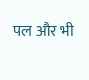पल और भी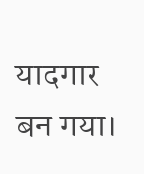यादगार बन गया।